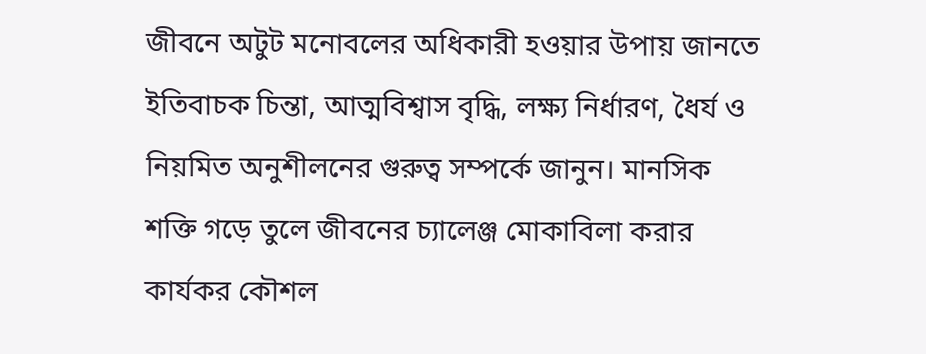জীবনে অটুট মনোবলের অধিকারী হওয়ার উপায় জানতে ইতিবাচক চিন্তা, আত্মবিশ্বাস বৃদ্ধি, লক্ষ্য নির্ধারণ, ধৈর্য ও নিয়মিত অনুশীলনের গুরুত্ব সম্পর্কে জানুন। মানসিক শক্তি গড়ে তুলে জীবনের চ্যালেঞ্জ মোকাবিলা করার কার্যকর কৌশল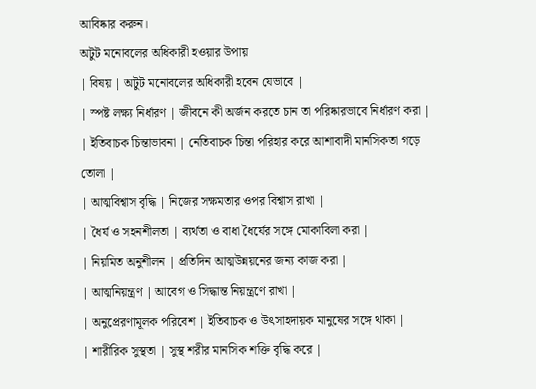আবিষ্কার করুন।
অটুট মনোবলের অধিকারী হওয়ার উপায়
| বিষয় | অটুট মনোবলের অধিকারী হবেন যেভাবে |
| স্পষ্ট লক্ষ্য নির্ধারণ | জীবনে কী অর্জন করতে চান তা পরিষ্কারভাবে নির্ধারণ করা |
| ইতিবাচক চিন্তাভাবনা | নেতিবাচক চিন্তা পরিহার করে আশাবাদী মানসিকতা গড়ে তোলা |
| আত্মবিশ্বাস বৃদ্ধি | নিজের সক্ষমতার ওপর বিশ্বাস রাখা |
| ধৈর্য ও সহনশীলতা | ব্যর্থতা ও বাধা ধৈর্যের সঙ্গে মোকাবিলা করা |
| নিয়মিত অনুশীলন | প্রতিদিন আত্মউন্নয়নের জন্য কাজ করা |
| আত্মনিয়ন্ত্রণ | আবেগ ও সিদ্ধান্ত নিয়ন্ত্রণে রাখা |
| অনুপ্রেরণামূলক পরিবেশ | ইতিবাচক ও উৎসাহদায়ক মানুষের সঙ্গে থাকা |
| শারীরিক সুস্থতা | সুস্থ শরীর মানসিক শক্তি বৃদ্ধি করে |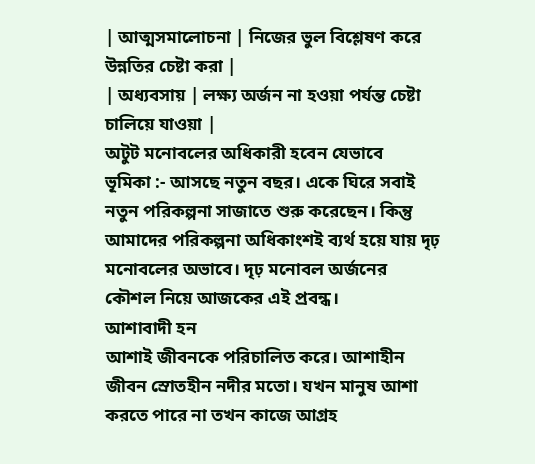| আত্মসমালোচনা | নিজের ভুল বিশ্লেষণ করে উন্নতির চেষ্টা করা |
| অধ্যবসায় | লক্ষ্য অর্জন না হওয়া পর্যন্ত চেষ্টা চালিয়ে যাওয়া |
অটুট মনোবলের অধিকারী হবেন যেভাবে
ভূমিকা :- আসছে নতুন বছর। একে ঘিরে সবাই নতুন পরিকল্পনা সাজাতে শুরু করেছেন। কিন্তু আমাদের পরিকল্পনা অধিকাংশই ব্যর্থ হয়ে যায় দৃঢ় মনোবলের অভাবে। দৃঢ় মনোবল অর্জনের কৌশল নিয়ে আজকের এই প্রবন্ধ।
আশাবাদী হন
আশাই জীবনকে পরিচালিত করে। আশাহীন জীবন স্রোতহীন নদীর মতো। যখন মানুষ আশা করতে পারে না তখন কাজে আগ্রহ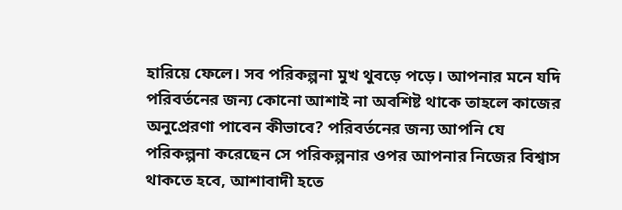হারিয়ে ফেলে। সব পরিকল্পনা মুখ থুবড়ে পড়ে। আপনার মনে যদি পরিবর্তনের জন্য কোনো আশাই না অবশিষ্ট থাকে তাহলে কাজের অনুপ্রেরণা পাবেন কীভাবে? পরিবর্তনের জন্য আপনি যে পরিকল্পনা করেছেন সে পরিকল্পনার ওপর আপনার নিজের বিশ্বাস থাকতে হবে, আশাবাদী হতে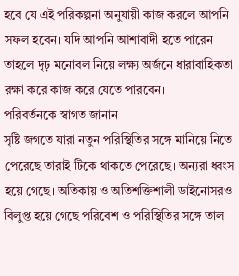হবে যে এই পরিকল্পনা অনুযায়ী কাজ করলে আপনি সফল হবেন। যদি আপনি আশাবাদী হতে পারেন তাহলে দৃঢ় মনোবল নিয়ে লক্ষ্য অর্জনে ধারাবাহিকতা রক্ষা করে কাজ করে যেতে পারবেন।
পরিবর্তনকে স্বাগত জানান
সৃষ্টি জগতে যারা নতুন পরিস্থিতির সঙ্গে মানিয়ে নিতে পেরেছে তারাই টিকে থাকতে পেরেছে। অন্যরা ধ্বংস হয়ে গেছে। অতিকায় ও অতিশক্তিশালী ডাইনোসরও বিলুপ্ত হয়ে গেছে পরিবেশ ও পরিস্থিতির সঙ্গে তাল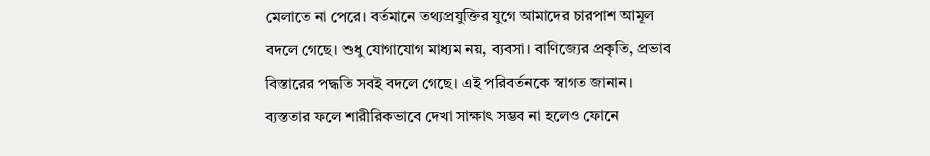মেলাতে না পেরে। বর্তমানে তথ্যপ্রযুক্তির যুগে আমাদের চারপাশ আমূল বদলে গেছে। শুধু যোগাযোগ মাধ্যম নয়, ব্যবসা। বাণিজ্যের প্রকৃতি, প্রভাব বিস্তারের পদ্ধতি সবই বদলে গেছে। এই পরিবর্তনকে স্বাগত জানান। ব্যস্ততার ফলে শারীরিকভাবে দেখা সাক্ষাৎ সম্ভব না হলেও ফোনে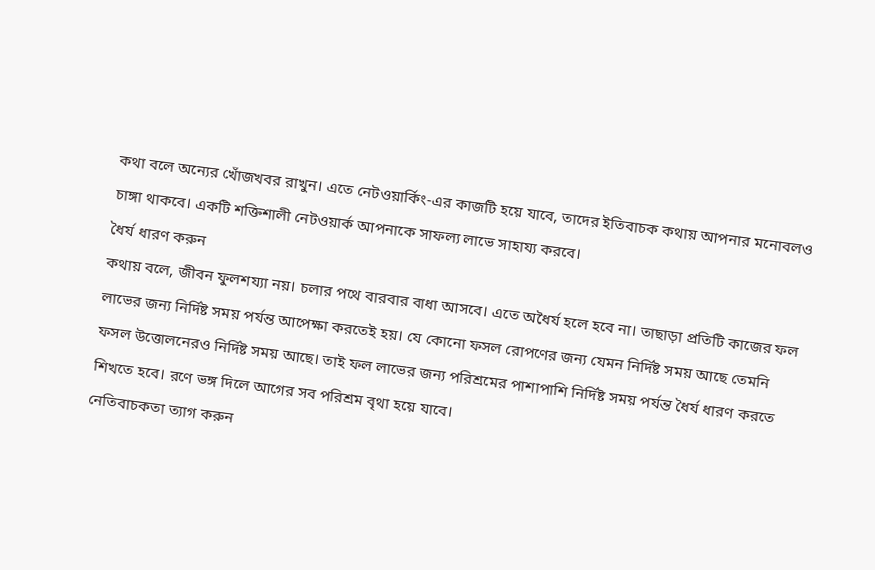কথা বলে অন্যের খোঁজখবর রাখুন। এতে নেটওয়ার্কিং-এর কাজটি হয়ে যাবে, তাদের ইতিবাচক কথায় আপনার মনোবলও চাঙ্গা থাকবে। একটি শক্তিশালী নেটওয়ার্ক আপনাকে সাফল্য লাভে সাহায্য করবে।
ধৈর্য ধারণ করুন
কথায় বলে, জীবন ফুলশয্যা নয়। চলার পথে বারবার বাধা আসবে। এতে অধৈর্য হলে হবে না। তাছাড়া প্রতিটি কাজের ফল লাভের জন্য নির্দিষ্ট সময় পর্যন্ত আপেক্ষা করতেই হয়। যে কোনো ফসল রোপণের জন্য যেমন নির্দিষ্ট সময় আছে তেমনি ফসল উত্তোলনেরও নির্দিষ্ট সময় আছে। তাই ফল লাভের জন্য পরিশ্রমের পাশাপাশি নির্দিষ্ট সময় পর্যন্ত ধৈর্য ধারণ করতে শিখতে হবে। রণে ভঙ্গ দিলে আগের সব পরিশ্রম বৃথা হয়ে যাবে।
নেতিবাচকতা ত্যাগ করুন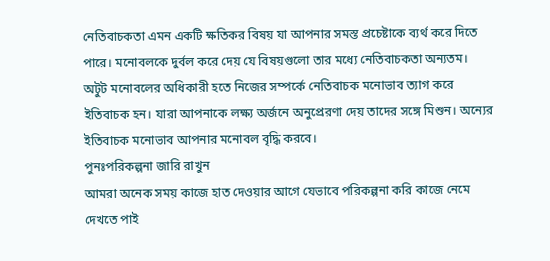নেতিবাচকতা এমন একটি ক্ষতিকর বিষয় যা আপনার সমস্ত প্রচেষ্টাকে ব্যর্থ করে দিতে পারে। মনোবলকে দুর্বল করে দেয় যে বিষয়গুলো তার মধ্যে নেতিবাচকতা অন্যতম। অটুট মনোবলের অধিকারী হতে নিজের সম্পর্কে নেতিবাচক মনোভাব ত্যাগ করে ইতিবাচক হন। যারা আপনাকে লক্ষ্য অর্জনে অনুপ্রেরণা দেয় তাদের সঙ্গে মিশুন। অন্যের ইতিবাচক মনোভাব আপনার মনোবল বৃদ্ধি করবে।
পুনঃপরিকল্পনা জারি রাখুন
আমরা অনেক সময় কাজে হাত দেওয়ার আগে যেভাবে পরিকল্পনা করি কাজে নেমে দেখতে পাই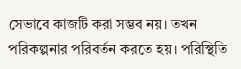সেভাবে কাজটি করা সম্ভব নয়। তখন পরিকল্পনার পরিবর্তন করতে হয়। পরিস্থিতি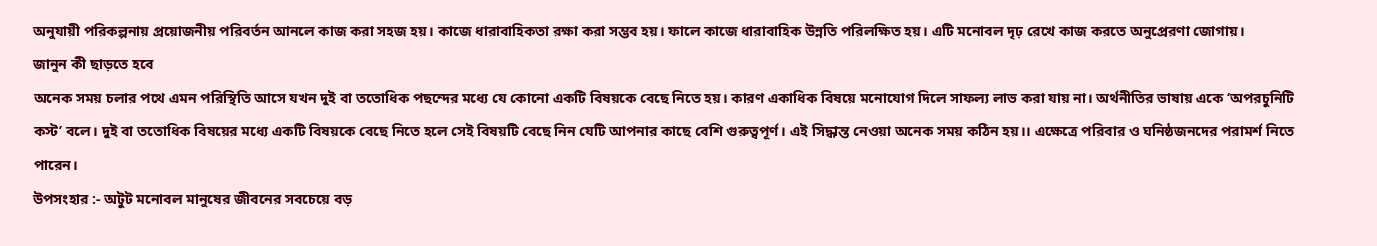অনুযায়ী পরিকল্পনায় প্রয়োজনীয় পরিবর্তন আনলে কাজ করা সহজ হয়। কাজে ধারাবাহিকতা রক্ষা করা সম্ভব হয়। ফালে কাজে ধারাবাহিক উন্নতি পরিলক্ষিত হয়। এটি মনোবল দৃঢ় রেখে কাজ করতে অনুপ্রেরণা জোগায়।
জানুন কী ছাড়তে হবে
অনেক সময় চলার পথে এমন পরিস্থিতি আসে যখন দুই বা ততোধিক পছন্দের মধ্যে যে কোনো একটি বিষয়কে বেছে নিতে হয়। কারণ একাধিক বিষয়ে মনোযোগ দিলে সাফল্য লাভ করা যায় না। অর্থনীতির ভাষায় একে ‘অপরচুনিটি কস্ট’ বলে। দুই বা ততোধিক বিষয়ের মধ্যে একটি বিষয়কে বেছে নিতে হলে সেই বিষয়টি বেছে নিন যেটি আপনার কাছে বেশি গুরুত্বপূর্ণ। এই সিদ্ধান্ত নেওয়া অনেক সময় কঠিন হয়।। এক্ষেত্রে পরিবার ও ঘনিষ্ঠজনদের পরামর্শ নিতে পারেন।
উপসংহার :- অটুট মনোবল মানুষের জীবনের সবচেয়ে বড়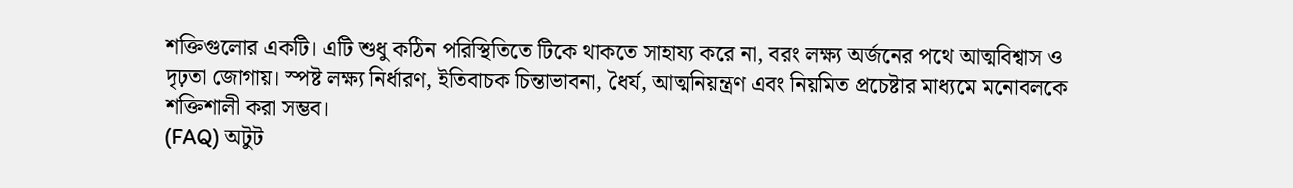শক্তিগুলোর একটি। এটি শুধু কঠিন পরিস্থিতিতে টিকে থাকতে সাহায্য করে না, বরং লক্ষ্য অর্জনের পথে আত্মবিশ্বাস ও দৃঢ়তা জোগায়। স্পষ্ট লক্ষ্য নির্ধারণ, ইতিবাচক চিন্তাভাবনা, ধৈর্য, আত্মনিয়ন্ত্রণ এবং নিয়মিত প্রচেষ্টার মাধ্যমে মনোবলকে শক্তিশালী করা সম্ভব।
(FAQ) অটুট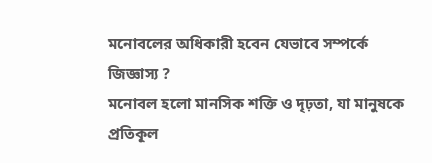মনোবলের অধিকারী হবেন যেভাবে সম্পর্কে জিজ্ঞাস্য ?
মনোবল হলো মানসিক শক্তি ও দৃঢ়তা, যা মানুষকে প্রতিকূল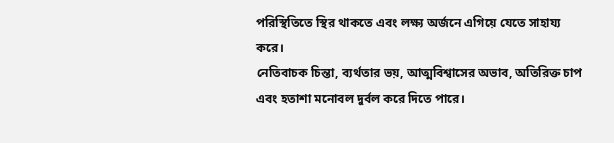পরিস্থিতিতে স্থির থাকতে এবং লক্ষ্য অর্জনে এগিয়ে যেতে সাহায্য করে।
নেতিবাচক চিন্তা, ব্যর্থতার ভয়, আত্মবিশ্বাসের অভাব, অতিরিক্ত চাপ এবং হতাশা মনোবল দুর্বল করে দিতে পারে।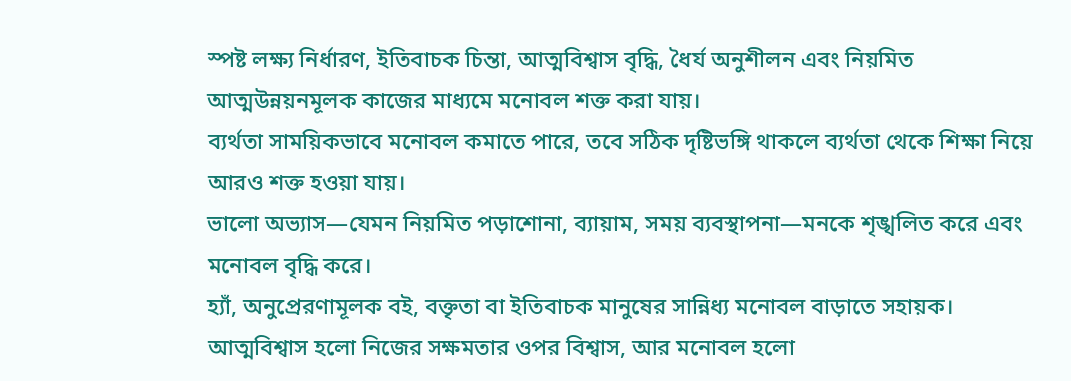স্পষ্ট লক্ষ্য নির্ধারণ, ইতিবাচক চিন্তা, আত্মবিশ্বাস বৃদ্ধি, ধৈর্য অনুশীলন এবং নিয়মিত আত্মউন্নয়নমূলক কাজের মাধ্যমে মনোবল শক্ত করা যায়।
ব্যর্থতা সাময়িকভাবে মনোবল কমাতে পারে, তবে সঠিক দৃষ্টিভঙ্গি থাকলে ব্যর্থতা থেকে শিক্ষা নিয়ে আরও শক্ত হওয়া যায়।
ভালো অভ্যাস—যেমন নিয়মিত পড়াশোনা, ব্যায়াম, সময় ব্যবস্থাপনা—মনকে শৃঙ্খলিত করে এবং মনোবল বৃদ্ধি করে।
হ্যাঁ, অনুপ্রেরণামূলক বই, বক্তৃতা বা ইতিবাচক মানুষের সান্নিধ্য মনোবল বাড়াতে সহায়ক।
আত্মবিশ্বাস হলো নিজের সক্ষমতার ওপর বিশ্বাস, আর মনোবল হলো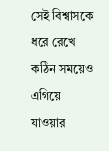সেই বিশ্বাসকে ধরে রেখে কঠিন সময়েও এগিয়ে যাওয়ার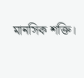মানসিক শক্তি।